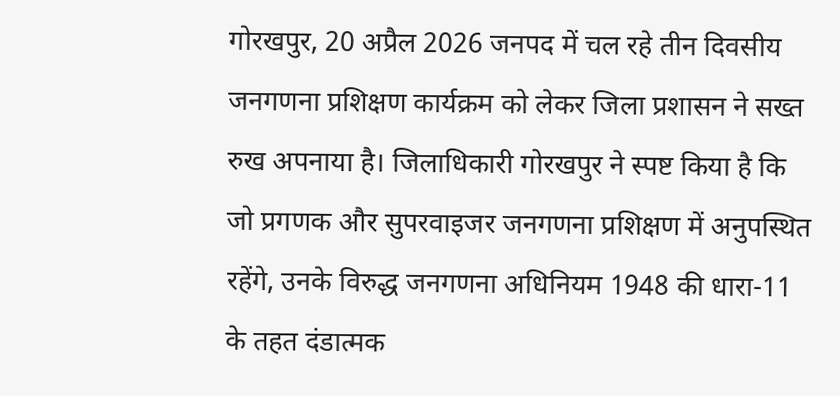गोरखपुर, 20 अप्रैल 2026 जनपद में चल रहे तीन दिवसीय जनगणना प्रशिक्षण कार्यक्रम को लेकर जिला प्रशासन ने सख्त रुख अपनाया है। जिलाधिकारी गोरखपुर ने स्पष्ट किया है कि जो प्रगणक और सुपरवाइजर जनगणना प्रशिक्षण में अनुपस्थित रहेंगे, उनके विरुद्ध जनगणना अधिनियम 1948 की धारा-11 के तहत दंडात्मक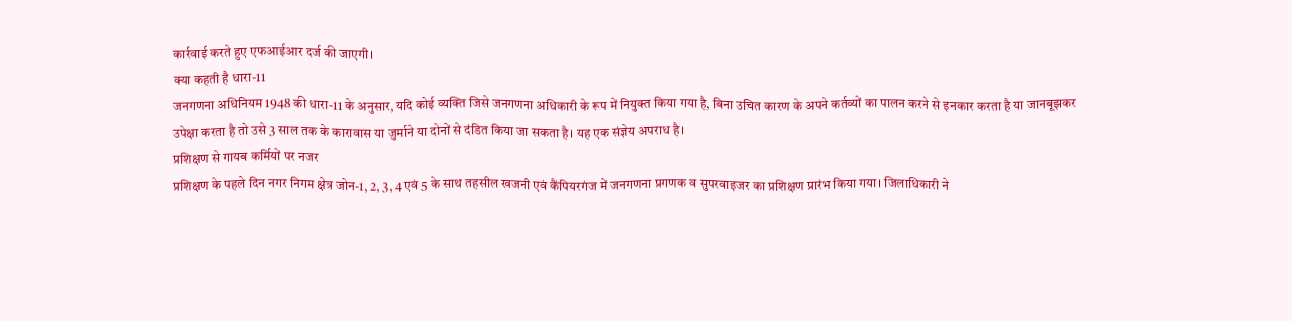कार्रवाई करते हुए एफआईआर दर्ज की जाएगी।
क्या कहती है धारा-11
जनगणना अधिनियम 1948 की धारा-11 के अनुसार, यदि कोई व्यक्ति जिसे जनगणना अधिकारी के रूप में नियुक्त किया गया है, बिना उचित कारण के अपने कर्तव्यों का पालन करने से इनकार करता है या जानबूझकर उपेक्षा करता है तो उसे 3 साल तक के कारावास या जुर्माने या दोनों से दंडित किया जा सकता है। यह एक संज्ञेय अपराध है।
प्रशिक्षण से गायब कर्मियों पर नजर
प्रशिक्षण के पहले दिन नगर निगम क्षेत्र जोन-1, 2, 3, 4 एवं 5 के साथ तहसील खजनी एवं कैंपियरगंज में जनगणना प्रगणक व सुपरवाइजर का प्रशिक्षण प्रारंभ किया गया। जिलाधिकारी ने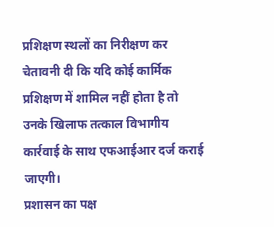प्रशिक्षण स्थलों का निरीक्षण कर चेतावनी दी कि यदि कोई कार्मिक प्रशिक्षण में शामिल नहीं होता है तो उनके खिलाफ तत्काल विभागीय कार्रवाई के साथ एफआईआर दर्ज कराई जाएगी।
प्रशासन का पक्ष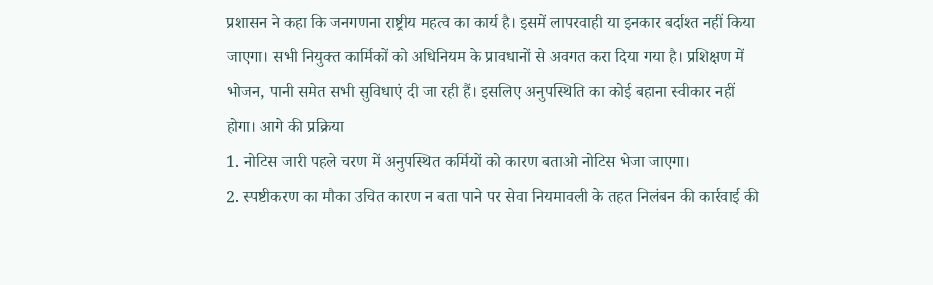प्रशासन ने कहा कि जनगणना राष्ट्रीय महत्व का कार्य है। इसमें लापरवाही या इनकार बर्दाश्त नहीं किया जाएगा। सभी नियुक्त कार्मिकों को अधिनियम के प्रावधानों से अवगत करा दिया गया है। प्रशिक्षण में भोजन, पानी समेत सभी सुविधाएं दी जा रही हैं। इसलिए अनुपस्थिति का कोई बहाना स्वीकार नहीं होगा। आगे की प्रक्रिया
1. नोटिस जारी पहले चरण में अनुपस्थित कर्मियों को कारण बताओ नोटिस भेजा जाएगा।
2. स्पष्टीकरण का मौका उचित कारण न बता पाने पर सेवा नियमावली के तहत निलंबन की कार्रवाई की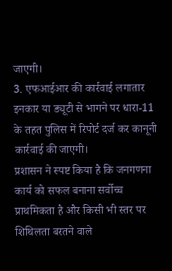जाएगी।
3. एफआईआर की कार्रवाई लगातार इनकार या ड्यूटी से भागने पर धारा-11 के तहत पुलिस में रिपोर्ट दर्ज कर कानूनी कार्रवाई की जाएगी।
प्रशासन ने स्पष्ट किया है कि जनगणना कार्य को सफल बनाना सर्वोच्च प्राथमिकता है और किसी भी स्तर पर शिथिलता बरतने वाले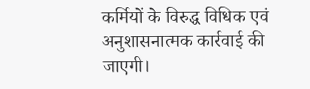कर्मियों के विरुद्ध विधिक एवं अनुशासनात्मक कार्रवाई की जाएगी।